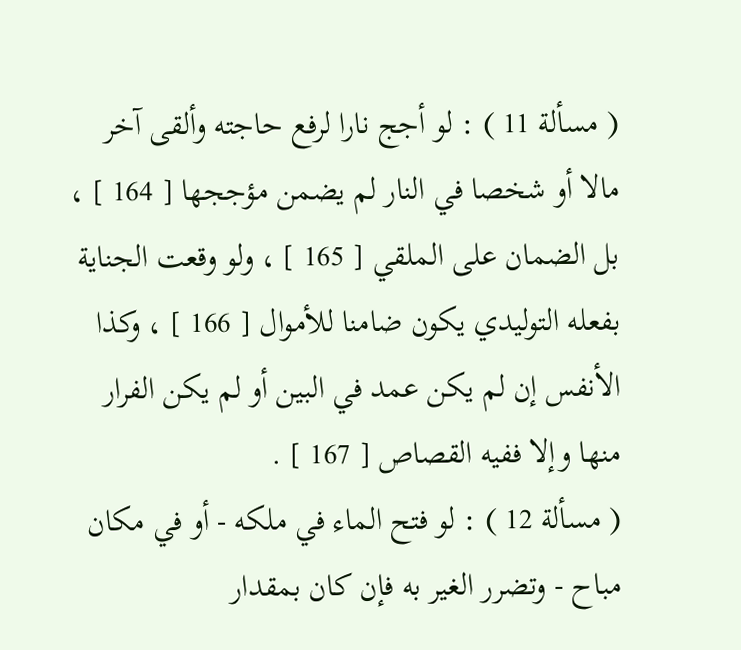( مسألة 11 ) : لو أجج نارا لرفع حاجته وألقى آخر مالا أو شخصا في النار لم يضمن مؤججها [ 164 ] ، بل الضمان على الملقي [ 165 ] ، ولو وقعت الجناية بفعله التوليدي يكون ضامنا للأموال [ 166 ] ، وكذا الأنفس إن لم يكن عمد في البين أو لم يكن الفرار منها وإلا ففيه القصاص [ 167 ] .
( مسألة 12 ) : لو فتح الماء في ملكه - أو في مكان مباح - وتضرر الغير به فإن كان بمقدار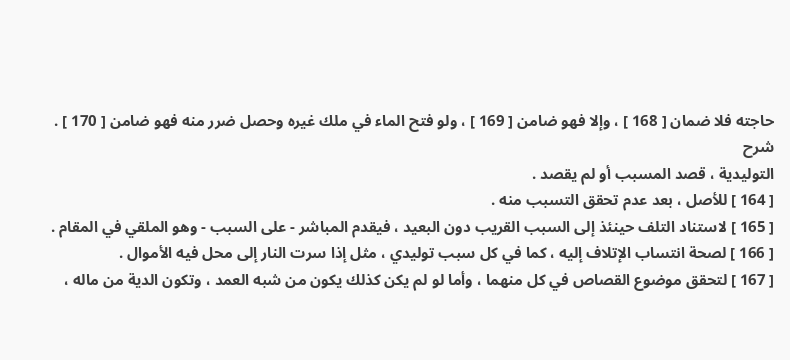حاجته فلا ضمان [ 168 ] ، وإلا فهو ضامن [ 169 ] ، ولو فتح الماء في ملك غيره وحصل ضرر منه فهو ضامن [ 170 ] .
شرح
التوليدية ، قصد المسبب أو لم يقصد .
[ 164 ] للأصل ، بعد عدم تحقق التسبب منه .
[ 165 ] لاستناد التلف حينئذ إلى السبب القريب دون البعيد ، فيقدم المباشر - على السبب - وهو الملقي في المقام .
[ 166 ] لصحة انتساب الإتلاف إليه ، كما في كل سبب توليدي ، مثل إذا سرت النار إلى محل فيه الأموال .
[ 167 ] لتحقق موضوع القصاص في كل منهما ، وأما لو لم يكن كذلك يكون من شبه العمد ، وتكون الدية من ماله ،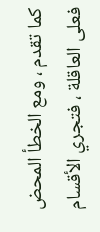كما تقدم ، ومع الخطأ المحض فعلى العاقلة ، فتجري الأقسام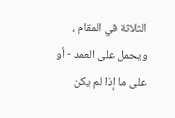الثلاثة في المقام ، ويحمل على العمد - أو على ما إذا لم يكن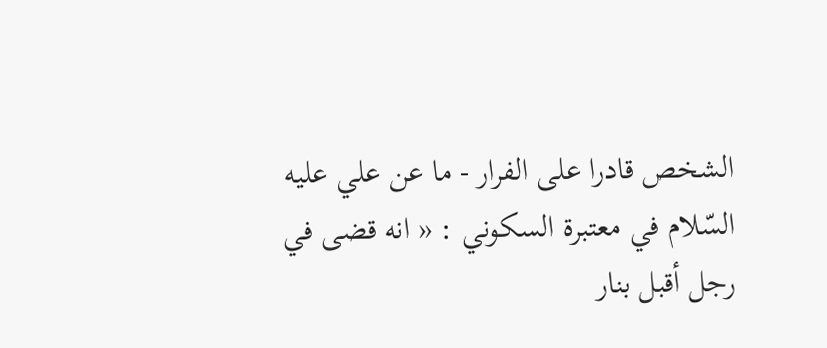الشخص قادرا على الفرار - ما عن علي عليه السّلام في معتبرة السكوني : « انه قضى في رجل أقبل بنار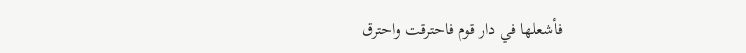فأشعلها في دار قوم فاحترقت واحترق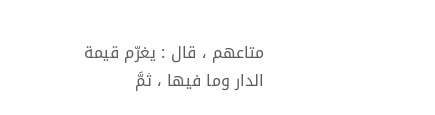متاعهم ، قال : يغرّم قيمة الدار وما فيها ، ثمَّ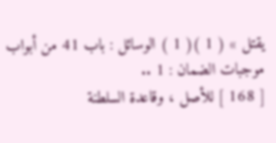يقتل » ( 1 )( 1 ) الوسائل : باب 41 من أبواب موجبات الضمان : 1 ..
[ 168 ] للأصل ، وقاعدة السلطنة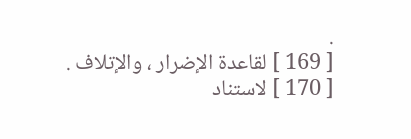.
[ 169 ] لقاعدة الإضرار ، والإتلاف .
[ 170 ] لاستناد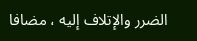الضرر والإتلاف إليه ، مضافا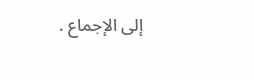إلى الإجماع .